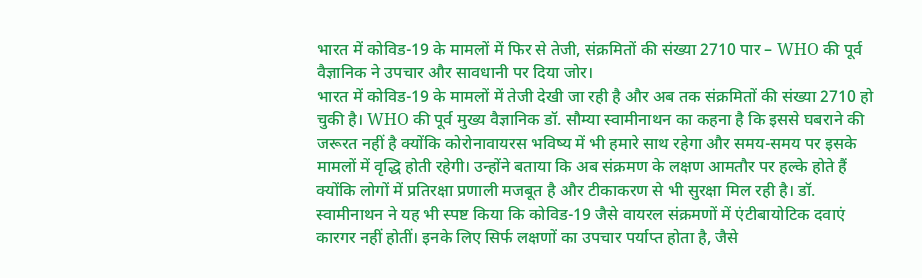भारत में कोविड-19 के मामलों में फिर से तेजी, संक्रमितों की संख्या 2710 पार – WHO की पूर्व वैज्ञानिक ने उपचार और सावधानी पर दिया जोर।
भारत में कोविड-19 के मामलों में तेजी देखी जा रही है और अब तक संक्रमितों की संख्या 2710 हो चुकी है। WHO की पूर्व मुख्य वैज्ञानिक डॉ. सौम्या स्वामीनाथन का कहना है कि इससे घबराने की जरूरत नहीं है क्योंकि कोरोनावायरस भविष्य में भी हमारे साथ रहेगा और समय-समय पर इसके मामलों में वृद्धि होती रहेगी। उन्होंने बताया कि अब संक्रमण के लक्षण आमतौर पर हल्के होते हैं क्योंकि लोगों में प्रतिरक्षा प्रणाली मजबूत है और टीकाकरण से भी सुरक्षा मिल रही है। डॉ. स्वामीनाथन ने यह भी स्पष्ट किया कि कोविड-19 जैसे वायरल संक्रमणों में एंटीबायोटिक दवाएं कारगर नहीं होतीं। इनके लिए सिर्फ लक्षणों का उपचार पर्याप्त होता है, जैसे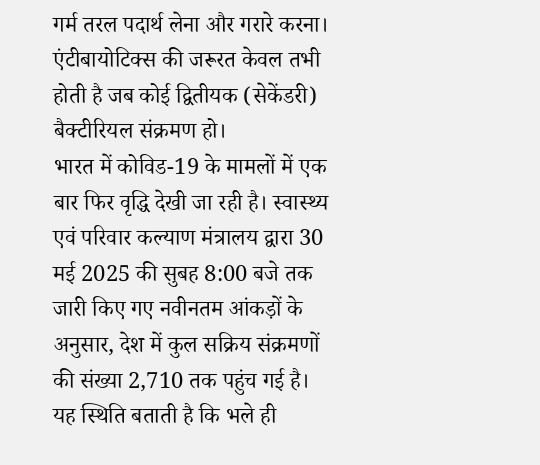गर्म तरल पदार्थ लेना और गरारे करना। एंटीबायोटिक्स की जरूरत केवल तभी होती है जब कोई द्वितीयक (सेकेंडरी) बैक्टीरियल संक्रमण हो।
भारत में कोविड-19 के मामलों में एक बार फिर वृद्धि देखी जा रही है। स्वास्थ्य एवं परिवार कल्याण मंत्रालय द्वारा 30 मई 2025 की सुबह 8:00 बजे तक जारी किए गए नवीनतम आंकड़ों के अनुसार, देश में कुल सक्रिय संक्रमणों की संख्या 2,710 तक पहुंच गई है। यह स्थिति बताती है कि भले ही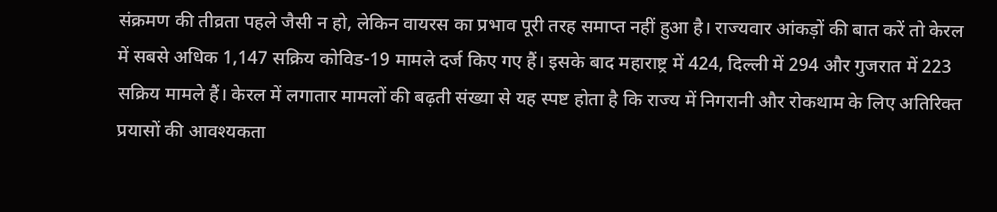संक्रमण की तीव्रता पहले जैसी न हो, लेकिन वायरस का प्रभाव पूरी तरह समाप्त नहीं हुआ है। राज्यवार आंकड़ों की बात करें तो केरल में सबसे अधिक 1,147 सक्रिय कोविड-19 मामले दर्ज किए गए हैं। इसके बाद महाराष्ट्र में 424, दिल्ली में 294 और गुजरात में 223 सक्रिय मामले हैं। केरल में लगातार मामलों की बढ़ती संख्या से यह स्पष्ट होता है कि राज्य में निगरानी और रोकथाम के लिए अतिरिक्त प्रयासों की आवश्यकता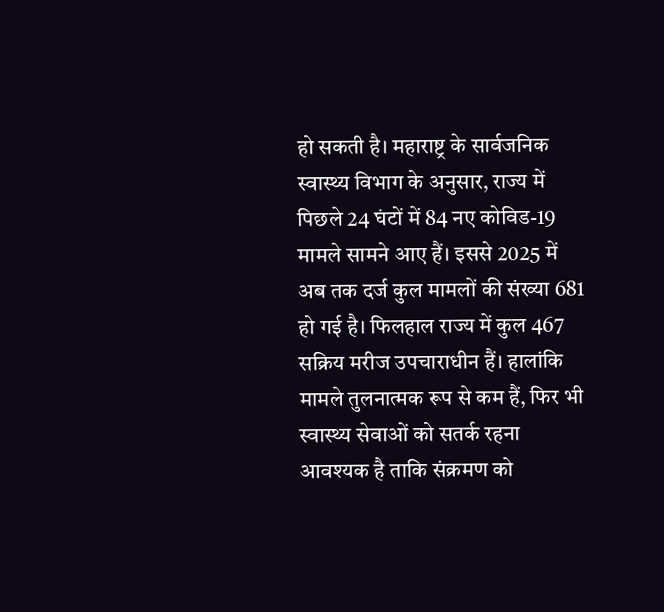हो सकती है। महाराष्ट्र के सार्वजनिक स्वास्थ्य विभाग के अनुसार, राज्य में पिछले 24 घंटों में 84 नए कोविड-19 मामले सामने आए हैं। इससे 2025 में अब तक दर्ज कुल मामलों की संख्या 681 हो गई है। फिलहाल राज्य में कुल 467 सक्रिय मरीज उपचाराधीन हैं। हालांकि मामले तुलनात्मक रूप से कम हैं, फिर भी स्वास्थ्य सेवाओं को सतर्क रहना आवश्यक है ताकि संक्रमण को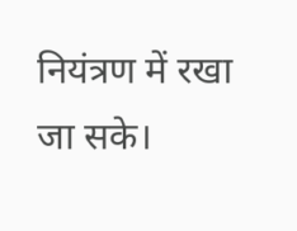नियंत्रण में रखा जा सके।